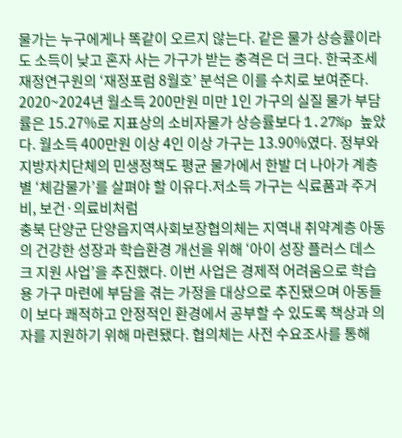물가는 누구에게나 똑같이 오르지 않는다. 같은 물가 상승률이라도 소득이 낮고 혼자 사는 가구가 받는 충격은 더 크다. 한국조세재정연구원의 ‘재정포럼 8월호’ 분석은 이를 수치로 보여준다. 2020~2024년 월소득 200만원 미만 1인 가구의 실질 물가 부담률은 15.27%로 지표상의 소비자물가 상승률보다 1.27%p 높았다. 월소득 400만원 이상 4인 이상 가구는 13.90%였다. 정부와 지방자치단체의 민생정책도 평균 물가에서 한발 더 나아가 계층별 ‘체감물가’를 살펴야 할 이유다.저소득 가구는 식료품과 주거비, 보건·의료비처럼
충북 단양군 단양읍지역사회보장협의체는 지역내 취약계층 아동의 건강한 성장과 학습환경 개선을 위해 ‘아이 성장 플러스 데스크 지원 사업’을 추진했다. 이번 사업은 경제적 어려움으로 학습용 가구 마련에 부담을 겪는 가정을 대상으로 추진됐으며 아동들이 보다 쾌적하고 안정적인 환경에서 공부할 수 있도록 책상과 의자를 지원하기 위해 마련됐다. 협의체는 사전 수요조사를 통해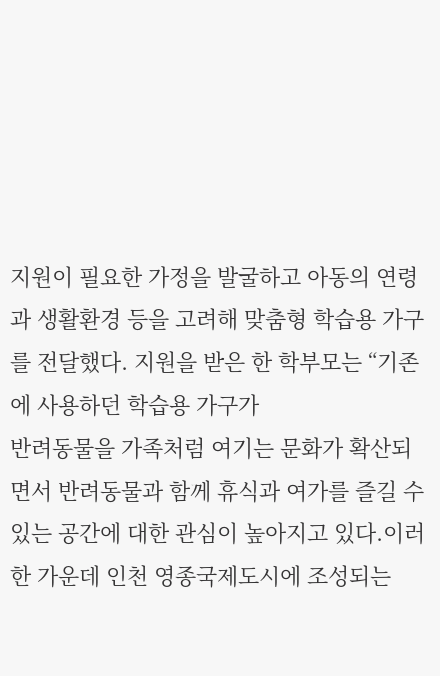지원이 필요한 가정을 발굴하고 아동의 연령과 생활환경 등을 고려해 맞춤형 학습용 가구를 전달했다. 지원을 받은 한 학부모는 “기존에 사용하던 학습용 가구가
반려동물을 가족처럼 여기는 문화가 확산되면서 반려동물과 함께 휴식과 여가를 즐길 수 있는 공간에 대한 관심이 높아지고 있다.이러한 가운데 인천 영종국제도시에 조성되는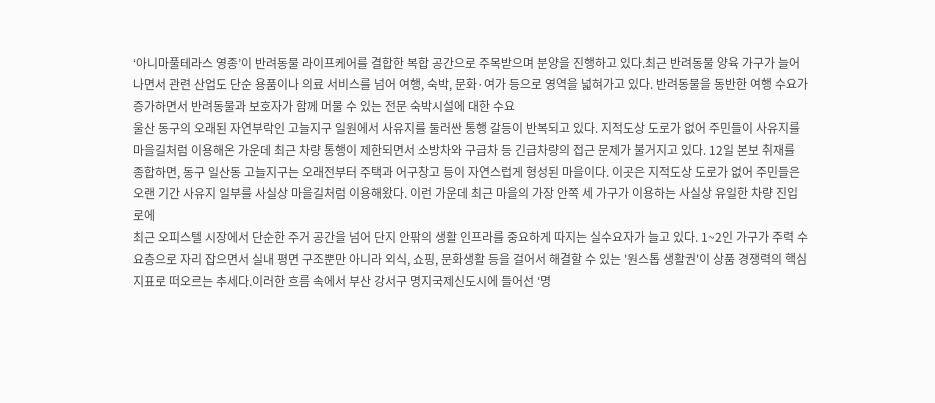‘아니마풀테라스 영종’이 반려동물 라이프케어를 결합한 복합 공간으로 주목받으며 분양을 진행하고 있다.최근 반려동물 양육 가구가 늘어나면서 관련 산업도 단순 용품이나 의료 서비스를 넘어 여행, 숙박, 문화·여가 등으로 영역을 넓혀가고 있다. 반려동물을 동반한 여행 수요가 증가하면서 반려동물과 보호자가 함께 머물 수 있는 전문 숙박시설에 대한 수요
울산 동구의 오래된 자연부락인 고늘지구 일원에서 사유지를 둘러싼 통행 갈등이 반복되고 있다. 지적도상 도로가 없어 주민들이 사유지를 마을길처럼 이용해온 가운데 최근 차량 통행이 제한되면서 소방차와 구급차 등 긴급차량의 접근 문제가 불거지고 있다. 12일 본보 취재를 종합하면, 동구 일산동 고늘지구는 오래전부터 주택과 어구창고 등이 자연스럽게 형성된 마을이다. 이곳은 지적도상 도로가 없어 주민들은 오랜 기간 사유지 일부를 사실상 마을길처럼 이용해왔다. 이런 가운데 최근 마을의 가장 안쪽 세 가구가 이용하는 사실상 유일한 차량 진입로에
최근 오피스텔 시장에서 단순한 주거 공간을 넘어 단지 안팎의 생활 인프라를 중요하게 따지는 실수요자가 늘고 있다. 1~2인 가구가 주력 수요층으로 자리 잡으면서 실내 평면 구조뿐만 아니라 외식, 쇼핑, 문화생활 등을 걸어서 해결할 수 있는 '원스톱 생활권'이 상품 경쟁력의 핵심 지표로 떠오르는 추세다.이러한 흐름 속에서 부산 강서구 명지국제신도시에 들어선 ‘명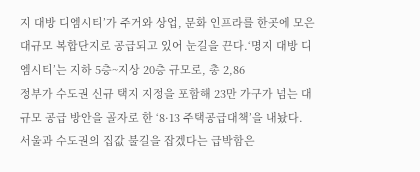지 대방 디엠시티’가 주거와 상업, 문화 인프라를 한곳에 모은 대규모 복합단지로 공급되고 있어 눈길을 끈다.‘명지 대방 디엠시티’는 지하 5층~지상 20층 규모로, 총 2,86
정부가 수도권 신규 택지 지정을 포함해 23만 가구가 넘는 대규모 공급 방안을 골자로 한 ‘8·13 주택공급대책’을 내놨다. 서울과 수도권의 집값 불길을 잡겠다는 급박함은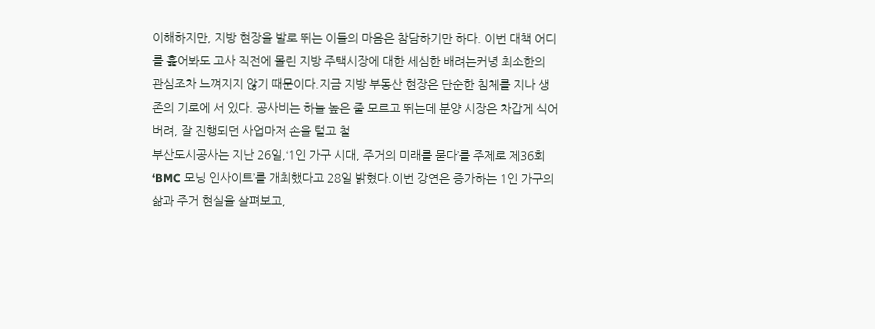이해하지만, 지방 현장을 발로 뛰는 이들의 마음은 참담하기만 하다. 이번 대책 어디를 훑어봐도 고사 직전에 몰린 지방 주택시장에 대한 세심한 배려는커녕 최소한의 관심조차 느껴지지 않기 때문이다.지금 지방 부동산 현장은 단순한 침체를 지나 생존의 기로에 서 있다. 공사비는 하늘 높은 줄 모르고 뛰는데 분양 시장은 차갑게 식어버려, 잘 진행되던 사업마저 손을 털고 철
부산도시공사는 지난 26일,‘1인 가구 시대, 주거의 미래를 묻다’를 주제로 제36회 ‘BMC 모닝 인사이트’를 개최했다고 28일 밝혔다.이번 강연은 증가하는 1인 가구의 삶과 주거 현실을 살펴보고,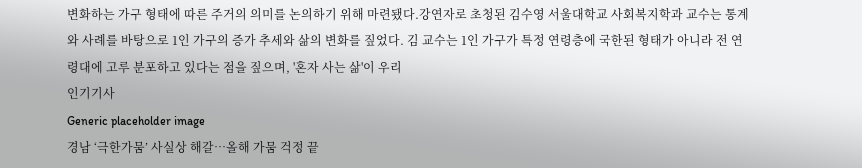변화하는 가구 형태에 따른 주거의 의미를 논의하기 위해 마련됐다.강연자로 초청된 김수영 서울대학교 사회복지학과 교수는 통계와 사례를 바탕으로 1인 가구의 증가 추세와 삶의 변화를 짚었다. 김 교수는 1인 가구가 특정 연령층에 국한된 형태가 아니라 전 연령대에 고루 분포하고 있다는 점을 짚으며, '혼자 사는 삶'이 우리
인기기사
Generic placeholder image
경남 ‘극한가뭄’ 사실상 해갈…올해 가뭄 걱정 끝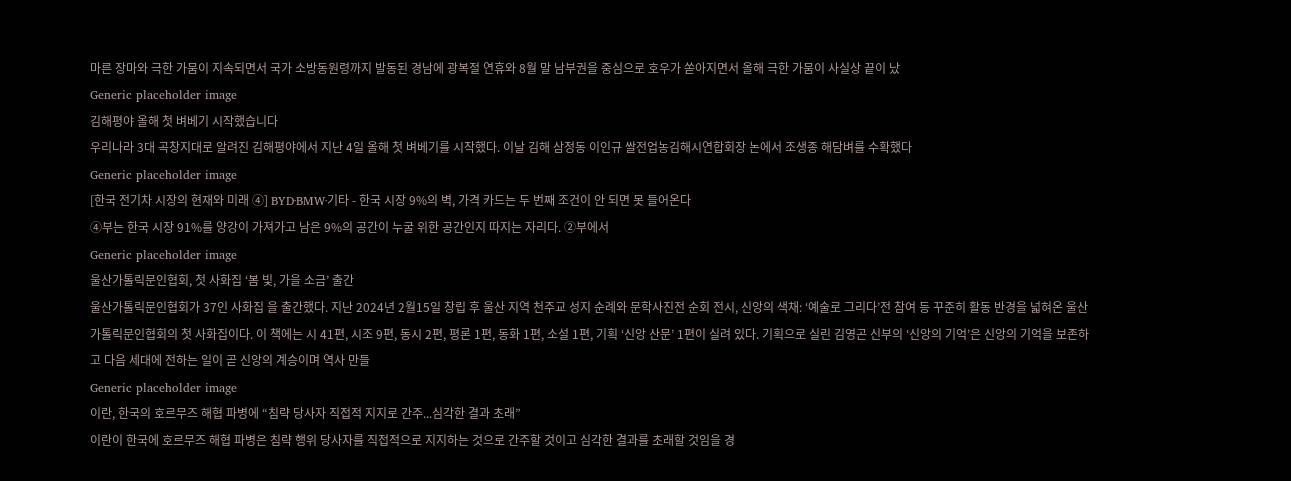마른 장마와 극한 가뭄이 지속되면서 국가 소방동원령까지 발동된 경남에 광복절 연휴와 8월 말 남부권을 중심으로 호우가 쏟아지면서 올해 극한 가뭄이 사실상 끝이 났
Generic placeholder image
김해평야 올해 첫 벼베기 시작했습니다
우리나라 3대 곡창지대로 알려진 김해평야에서 지난 4일 올해 첫 벼베기를 시작했다. 이날 김해 삼정동 이인규 쌀전업농김해시연합회장 논에서 조생종 해담벼를 수확했다
Generic placeholder image
[한국 전기차 시장의 현재와 미래 ④] BYD·BMW·기타 - 한국 시장 9%의 벽, 가격 카드는 두 번째 조건이 안 되면 못 들어온다
④부는 한국 시장 91%를 양강이 가져가고 남은 9%의 공간이 누굴 위한 공간인지 따지는 자리다. ②부에서
Generic placeholder image
울산가톨릭문인협회, 첫 사화집 ‘봄 빛, 가을 소금’ 출간
울산가톨릭문인협회가 37인 사화집 을 출간했다. 지난 2024년 2월15일 창립 후 울산 지역 천주교 성지 순례와 문학사진전 순회 전시, 신앙의 색채: ‘예술로 그리다’전 참여 등 꾸준히 활동 반경을 넓혀온 울산가톨릭문인협회의 첫 사화집이다. 이 책에는 시 41편, 시조 9편, 동시 2편, 평론 1편, 동화 1편, 소설 1편, 기획 ‘신앙 산문’ 1편이 실려 있다. 기획으로 실린 김영곤 신부의 ‘신앙의 기억’은 신앙의 기억을 보존하고 다음 세대에 전하는 일이 곧 신앙의 계승이며 역사 만들
Generic placeholder image
이란, 한국의 호르무즈 해협 파병에 “침략 당사자 직접적 지지로 간주...심각한 결과 초래”
이란이 한국에 호르무즈 해협 파병은 침략 행위 당사자를 직접적으로 지지하는 것으로 간주할 것이고 심각한 결과를 초래할 것임을 경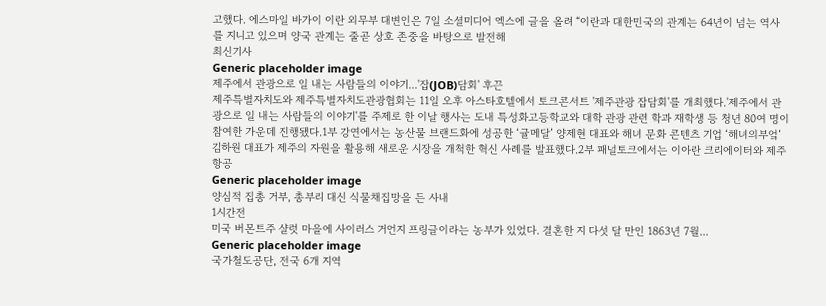고했다. 에스마일 바가이 이란 외무부 대변인은 7일 소셜미디어 엑스에 글을 올려 “이란과 대한민국의 관계는 64년이 넘는 역사를 지니고 있으며 양국 관계는 줄곧 상호 존중을 바탕으로 발전해
최신기사
Generic placeholder image
제주에서 관광으로 일 내는 사람들의 이야기...'잡(JOB)담회' 후끈
제주특별자치도와 제주특별자치도관광협회는 11일 오후 아스타호텔에서 토크콘서트 '제주관광 잡담회'를 개최했다.'제주에서 관광으로 일 내는 사람들의 이야기'를 주제로 한 이날 행사는 도내 특성화고등학교와 대학 관광 관련 학과 재학생 등 청년 80여 명이 참여한 가운데 진행됐다.1부 강연에서는 농산물 브랜드화에 성공한 ‘귤메달’ 양제현 대표와 해녀 문화 콘텐츠 기업 ‘해녀의부엌’ 김하원 대표가 제주의 자원을 활용해 새로운 시장을 개척한 혁신 사례를 발표했다.2부 패널토크에서는 이아란 크리에이터와 제주항공
Generic placeholder image
양심적 집총 거부, 총부리 대신 식물채집망을 든 사내
1시간전
미국 버몬트주 샬럿 마을에 사이러스 거언지 프링글이라는 농부가 있었다. 결혼한 지 다섯 달 만인 1863년 7월...
Generic placeholder image
국가철도공단, 전국 6개 지역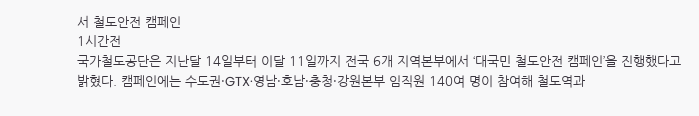서 철도안전 캠페인
1시간전
국가철도공단은 지난달 14일부터 이달 11일까지 전국 6개 지역본부에서 ‘대국민 철도안전 캠페인’을 진행했다고 밝혔다. 캠페인에는 수도권·GTX·영남·호남·충청·강원본부 임직원 140여 명이 참여해 철도역과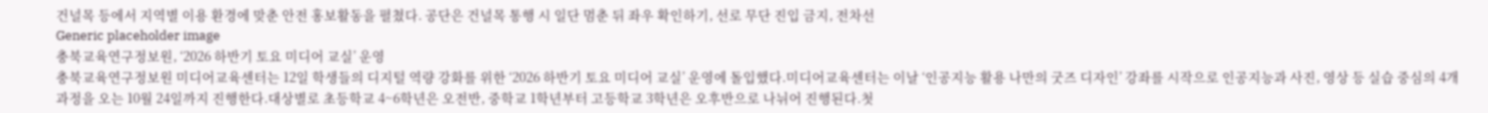건널목 등에서 지역별 이용 환경에 맞춘 안전 홍보활동을 펼쳤다. 공단은 건널목 통행 시 일단 멈춘 뒤 좌우 확인하기, 선로 무단 진입 금지, 전차선
Generic placeholder image
충북교육연구정보원, ‘2026 하반기 토요 미디어 교실’ 운영
충북교육연구정보원 미디어교육센터는 12일 학생들의 디지털 역량 강화를 위한 ‘2026 하반기 토요 미디어 교실’ 운영에 돌입했다.미디어교육센터는 이날 ‘인공지능 활용 나만의 굿즈 디자인’ 강좌를 시작으로 인공지능과 사진, 영상 등 실습 중심의 4개 과정을 오는 10월 24일까지 진행한다.대상별로 초등학교 4~6학년은 오전반, 중학교 1학년부터 고등학교 3학년은 오후반으로 나뉘어 진행된다.첫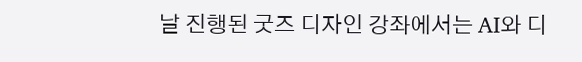날 진행된 굿즈 디자인 강좌에서는 AI와 디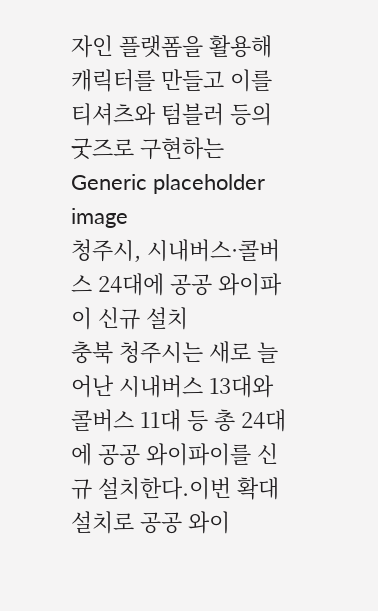자인 플랫폼을 활용해 캐릭터를 만들고 이를 티셔츠와 텀블러 등의 굿즈로 구현하는
Generic placeholder image
청주시, 시내버스·콜버스 24대에 공공 와이파이 신규 설치
충북 청주시는 새로 늘어난 시내버스 13대와 콜버스 11대 등 총 24대에 공공 와이파이를 신규 설치한다.이번 확대 설치로 공공 와이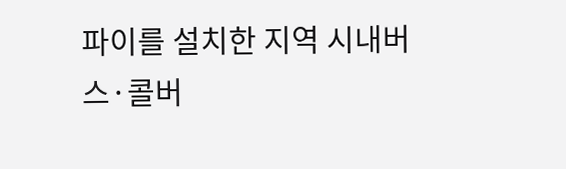파이를 설치한 지역 시내버스·콜버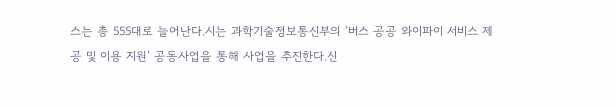스는 총 555대로 늘어난다.시는 과학기술정보통신부의 ‘버스 공공 와이파이 서비스 제공 및 이용 지원’ 공동사업을 통해 사업을 추진한다.신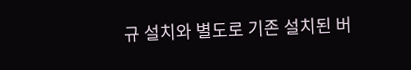규 설치와 별도로 기존 설치된 버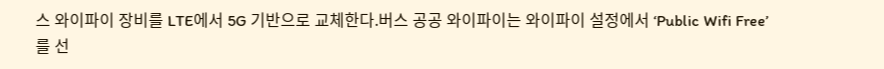스 와이파이 장비를 LTE에서 5G 기반으로 교체한다.버스 공공 와이파이는 와이파이 설정에서 ‘Public Wifi Free’를 선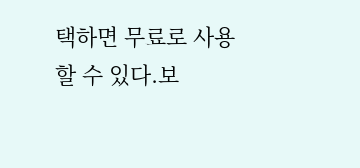택하면 무료로 사용할 수 있다.보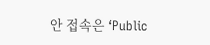안 접속은 ‘Public